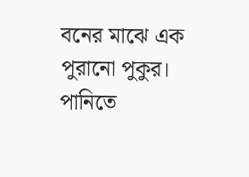বনের মাঝে এক পুরানো পুকুর। পানিতে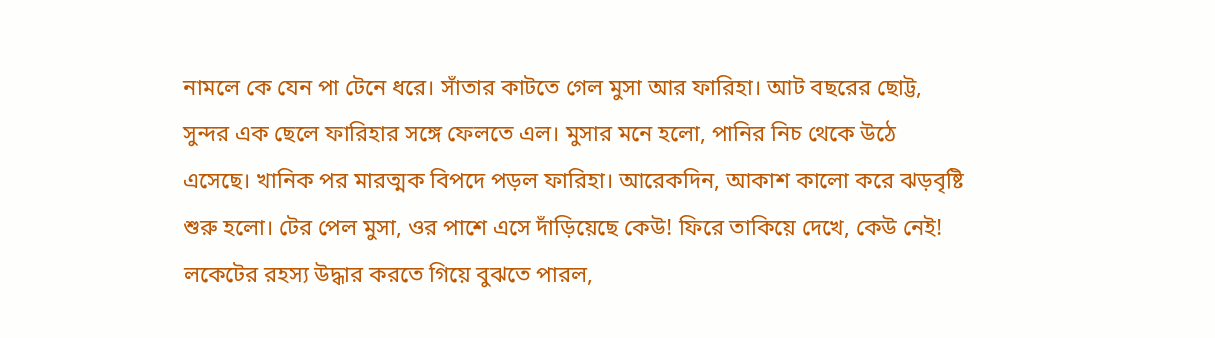নামলে কে যেন পা টেনে ধরে। সাঁতার কাটতে গেল মুসা আর ফারিহা। আট বছরের ছোট্ট, সুন্দর এক ছেলে ফারিহার সঙ্গে ফেলতে এল। মুসার মনে হলো, পানির নিচ থেকে উঠে এসেছে। খানিক পর মারত্মক বিপদে পড়ল ফারিহা। আরেকদিন, আকাশ কালো করে ঝড়বৃষ্টি শুরু হলো। টের পেল মুসা, ওর পাশে এসে দাঁড়িয়েছে কেউ! ফিরে তাকিয়ে দেখে, কেউ নেই! লকেটের রহস্য উদ্ধার করতে গিয়ে বুঝতে পারল,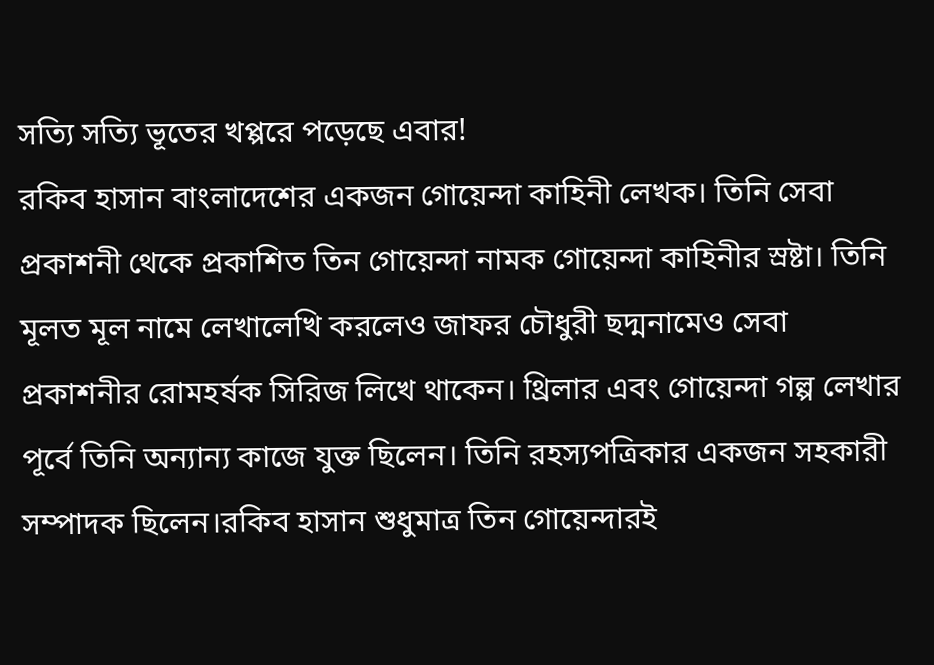সত্যি সত্যি ভূতের খপ্পরে পড়েছে এবার!
রকিব হাসান বাংলাদেশের একজন গোয়েন্দা কাহিনী লেখক। তিনি সেবা প্রকাশনী থেকে প্রকাশিত তিন গোয়েন্দা নামক গোয়েন্দা কাহিনীর স্রষ্টা। তিনি মূলত মূল নামে লেখালেখি করলেও জাফর চৌধুরী ছদ্মনামেও সেবা প্রকাশনীর রোমহর্ষক সিরিজ লিখে থাকেন। থ্রিলার এবং গোয়েন্দা গল্প লেখার পূর্বে তিনি অন্যান্য কাজে যুক্ত ছিলেন। তিনি রহস্যপত্রিকার একজন সহকারী সম্পাদক ছিলেন।রকিব হাসান শুধুমাত্র তিন গোয়েন্দারই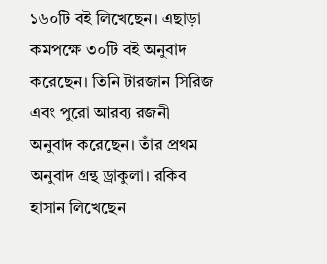১৬০টি বই লিখেছেন। এছাড়া কমপক্ষে ৩০টি বই অনুবাদ করেছেন। তিনি টারজান সিরিজ এবং পুরো আরব্য রজনী অনুবাদ করেছেন। তাঁর প্রথম অনুবাদ গ্রন্থ ড্রাকুলা। রকিব হাসান লিখেছেন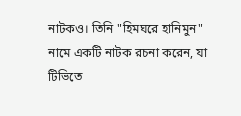নাটকও। তিনি "হিমঘরে হানিমুন" নামে একটি নাটক রচনা করেন, যা টিভিতে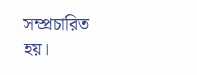সম্প্রচারিত হয়।